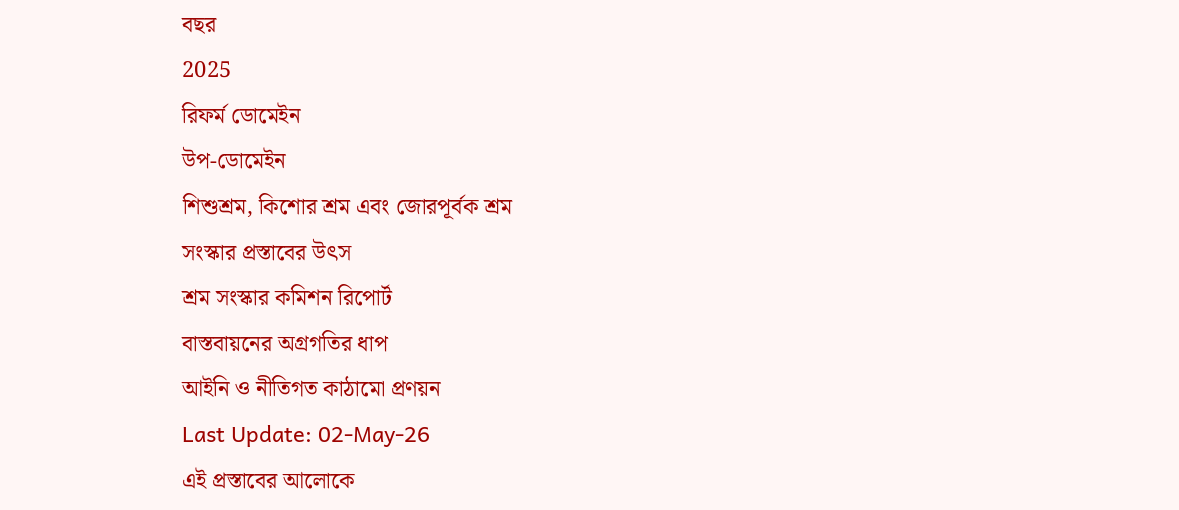বছর
2025
রিফর্ম ডোমেইন
উপ-ডোমেইন
শিশুশ্রম, কিশোর শ্রম এবং জোরপূর্বক শ্রম
সংস্কার প্রস্তাবের উৎস
শ্রম সংস্কার কমিশন রিপোর্ট
বাস্তবায়নের অগ্রগতির ধাপ
আইনি ও নীতিগত কাঠামো প্রণয়ন
Last Update: 02-May-26
এই প্রস্তাবের আলোকে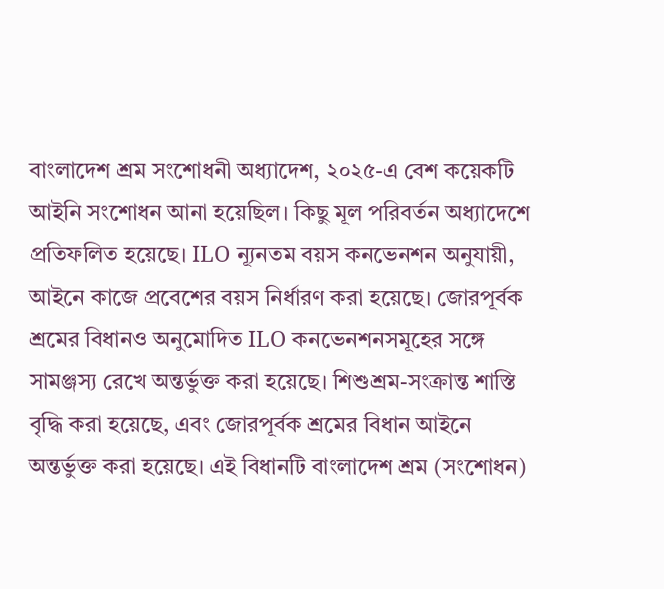বাংলাদেশ শ্রম সংশোধনী অধ্যাদেশ, ২০২৫-এ বেশ কয়েকটি আইনি সংশোধন আনা হয়েছিল। কিছু মূল পরিবর্তন অধ্যাদেশে প্রতিফলিত হয়েছে। ILO ন্যূনতম বয়স কনভেনশন অনুযায়ী, আইনে কাজে প্রবেশের বয়স নির্ধারণ করা হয়েছে। জোরপূর্বক শ্রমের বিধানও অনুমোদিত ILO কনভেনশনসমূহের সঙ্গে সামঞ্জস্য রেখে অন্তর্ভুক্ত করা হয়েছে। শিশুশ্রম-সংক্রান্ত শাস্তি বৃদ্ধি করা হয়েছে, এবং জোরপূর্বক শ্রমের বিধান আইনে অন্তর্ভুক্ত করা হয়েছে। এই বিধানটি বাংলাদেশ শ্রম (সংশোধন)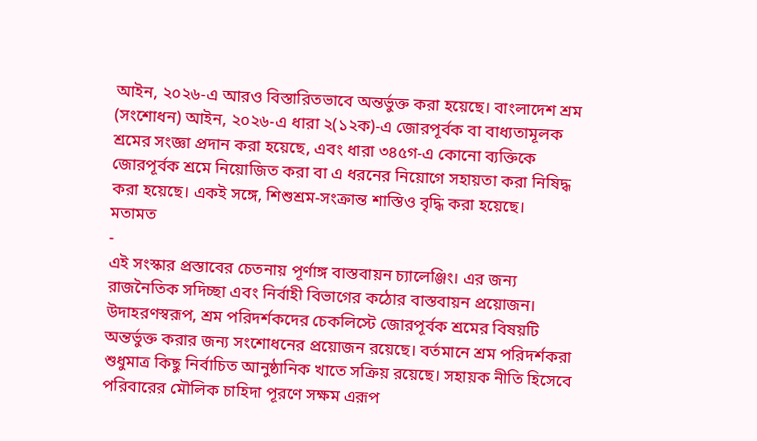আইন, ২০২৬-এ আরও বিস্তারিতভাবে অন্তর্ভুক্ত করা হয়েছে। বাংলাদেশ শ্রম (সংশোধন) আইন, ২০২৬-এ ধারা ২(১২ক)-এ জোরপূর্বক বা বাধ্যতামূলক শ্রমের সংজ্ঞা প্রদান করা হয়েছে, এবং ধারা ৩৪৫গ-এ কোনো ব্যক্তিকে জোরপূর্বক শ্রমে নিয়োজিত করা বা এ ধরনের নিয়োগে সহায়তা করা নিষিদ্ধ করা হয়েছে। একই সঙ্গে, শিশুশ্রম-সংক্রান্ত শাস্তিও বৃদ্ধি করা হয়েছে।
মতামত
-
এই সংস্কার প্রস্তাবের চেতনায় পূর্ণাঙ্গ বাস্তবায়ন চ্যালেঞ্জিং। এর জন্য রাজনৈতিক সদিচ্ছা এবং নির্বাহী বিভাগের কঠোর বাস্তবায়ন প্রয়োজন। উদাহরণস্বরূপ, শ্রম পরিদর্শকদের চেকলিস্টে জোরপূর্বক শ্রমের বিষয়টি অন্তর্ভুক্ত করার জন্য সংশোধনের প্রয়োজন রয়েছে। বর্তমানে শ্রম পরিদর্শকরা শুধুমাত্র কিছু নির্বাচিত আনুষ্ঠানিক খাতে সক্রিয় রয়েছে। সহায়ক নীতি হিসেবে পরিবারের মৌলিক চাহিদা পূরণে সক্ষম এরূপ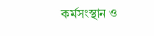কর্মসংস্থান ও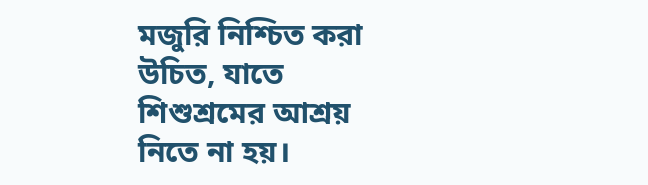মজুরি নিশ্চিত করা উচিত, যাতে শিশুশ্রমের আশ্রয় নিতে না হয়।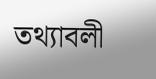তথ্যাবলী